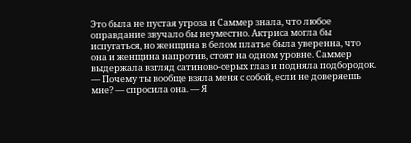Это была не пустая угроза и Саммер знала, что любое оправдание звучало бы неуместно. Актриса могла бы испугаться, но женщина в белом платье была уверенна, что она и женщина напротив, стоят на одном уровне. Саммер выдержала взгляд сатиново-серых глаз и подняла подбородок.
— Почему ты вообще взяла меня с собой, если не доверяешь мне? — спросила она. — Я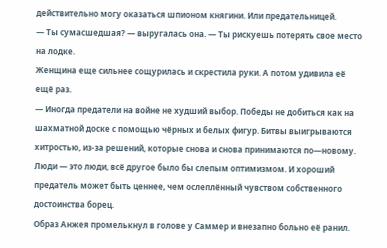действительно могу оказаться шпионом княгини. Или предательницей.
— Ты сумасшедшая? — выругалась она. — Ты рискуешь потерять свое место на лодке.
Женщина еще сильнее сощурилась и скрестила руки. А потом удивила её ещё раз.
— Иногда предатели на войне не худший выбор. Победы не добиться как на шахматной доске с помощью чёрных и белых фигур. Битвы выигрываются хитростью, из-за решений, которые снова и снова принимаются по—новому. Люди — это люди, всё другое было бы слепым оптимизмом. И хороший предатель может быть ценнее, чем ослеплённый чувством собственного достоинства борец.
Образ Анжея промелькнул в голове у Саммер и внезапно больно её ранил.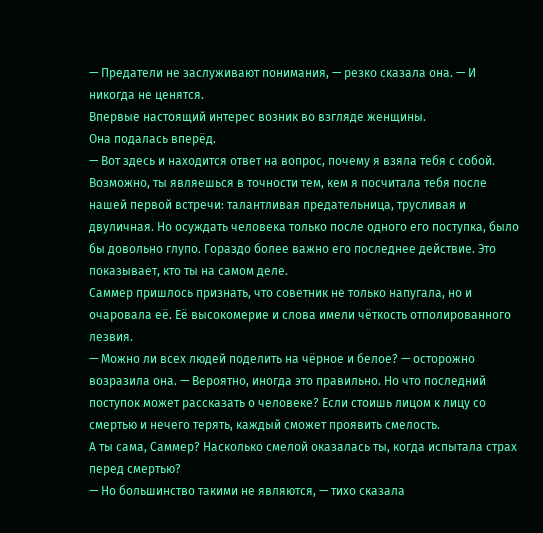— Предатели не заслуживают понимания, — резко сказала она. — И никогда не ценятся.
Впервые настоящий интерес возник во взгляде женщины.
Она подалась вперёд.
— Вот здесь и находится ответ на вопрос, почему я взяла тебя с собой. Возможно, ты являешься в точности тем, кем я посчитала тебя после нашей первой встречи: талантливая предательница, трусливая и двуличная. Но осуждать человека только после одного его поступка, было бы довольно глупо. Гораздо более важно его последнее действие. Это показывает, кто ты на самом деле.
Саммер пришлось признать, что советник не только напугала, но и очаровала её. Её высокомерие и слова имели чёткость отполированного лезвия.
— Можно ли всех людей поделить на чёрное и белое? — осторожно возразила она. — Вероятно, иногда это правильно. Но что последний поступок может рассказать о человеке? Если стоишь лицом к лицу со смертью и нечего терять, каждый сможет проявить смелость.
А ты сама, Саммер? Насколько смелой оказалась ты, когда испытала страх перед смертью?
— Но большинство такими не являются, — тихо сказала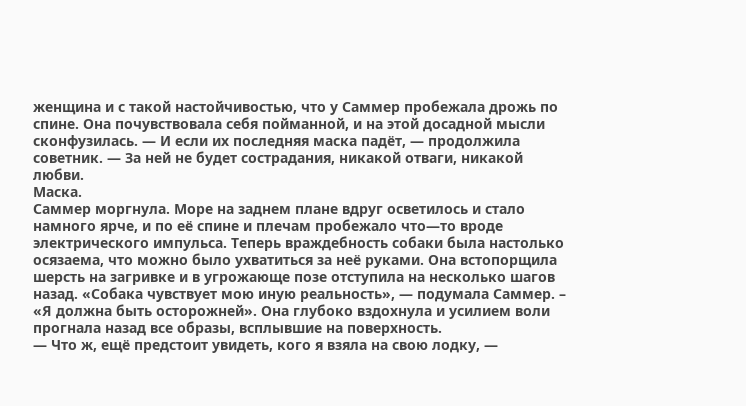женщина и с такой настойчивостью, что у Саммер пробежала дрожь по спине. Она почувствовала себя пойманной, и на этой досадной мысли сконфузилась. — И если их последняя маска падёт, — продолжила советник. — За ней не будет сострадания, никакой отваги, никакой любви.
Маска.
Саммер моргнула. Море на заднем плане вдруг осветилось и стало намного ярче, и по её спине и плечам пробежало что—то вроде электрического импульса. Теперь враждебность собаки была настолько осязаема, что можно было ухватиться за неё руками. Она встопорщила шерсть на загривке и в угрожающе позе отступила на несколько шагов назад. «Собака чувствует мою иную реальность», — подумала Саммер. – «Я должна быть осторожней». Она глубоко вздохнула и усилием воли прогнала назад все образы, всплывшие на поверхность.
— Что ж, ещё предстоит увидеть, кого я взяла на свою лодку, —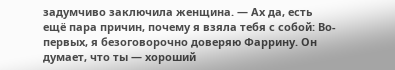задумчиво заключила женщина. — Ах да, есть ещё пара причин, почему я взяла тебя с собой: Во-первых, я безоговорочно доверяю Фаррину. Он думает, что ты — хороший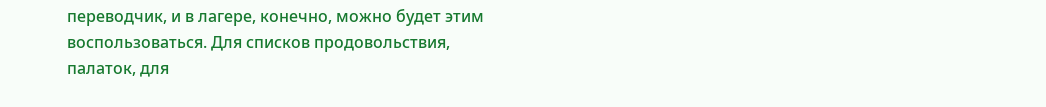переводчик, и в лагере, конечно, можно будет этим воспользоваться. Для списков продовольствия, палаток, для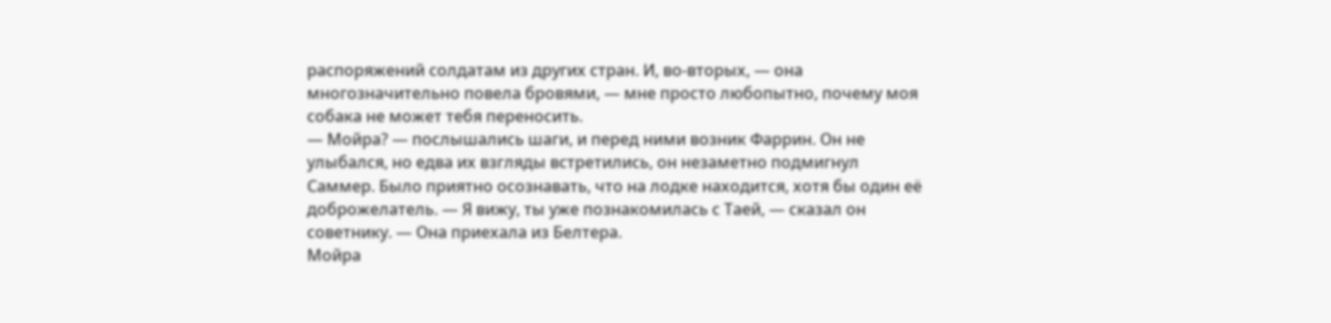распоряжений солдатам из других стран. И, во-вторых, — она многозначительно повела бровями, — мне просто любопытно, почему моя собака не может тебя переносить.
— Мойра? — послышались шаги, и перед ними возник Фаррин. Он не улыбался, но едва их взгляды встретились, он незаметно подмигнул Саммер. Было приятно осознавать, что на лодке находится, хотя бы один её доброжелатель. — Я вижу, ты уже познакомилась с Таей, — сказал он советнику. — Она приехала из Белтера.
Мойра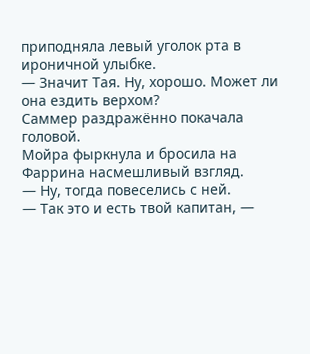приподняла левый уголок рта в ироничной улыбке.
— Значит Тая. Ну, хорошо. Может ли она ездить верхом?
Саммер раздражённо покачала головой.
Мойра фыркнула и бросила на Фаррина насмешливый взгляд.
— Ну, тогда повеселись с ней.
— Так это и есть твой капитан, —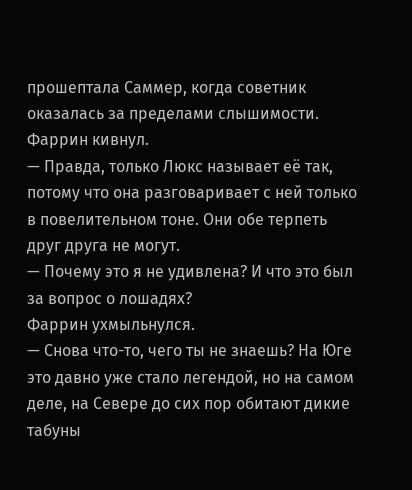прошептала Саммер, когда советник оказалась за пределами слышимости.
Фаррин кивнул.
— Правда, только Люкс называет её так, потому что она разговаривает с ней только в повелительном тоне. Они обе терпеть друг друга не могут.
— Почему это я не удивлена? И что это был за вопрос о лошадях?
Фаррин ухмыльнулся.
— Снова что-то, чего ты не знаешь? На Юге это давно уже стало легендой, но на самом деле, на Севере до сих пор обитают дикие табуны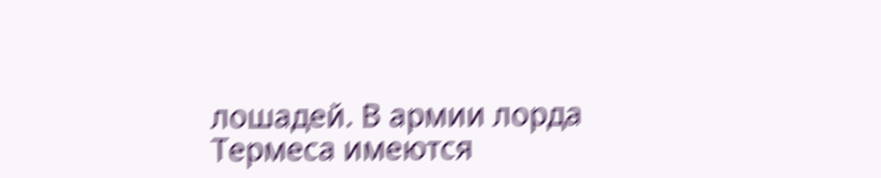лошадей. В армии лорда Термеса имеются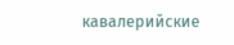кавалерийские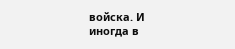войска. И иногда в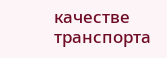качестве транспорта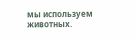мы используем животных.